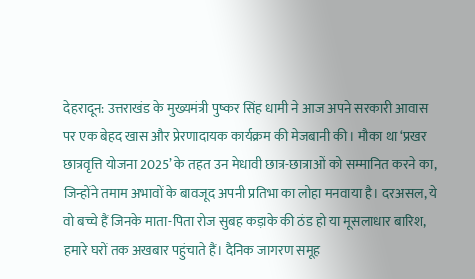देहरादून: उत्तराखंड के मुख्यमंत्री पुष्कर सिंह धामी ने आज अपने सरकारी आवास पर एक बेहद खास और प्रेरणादायक कार्यक्रम की मेजबानी की। मौका था ‘प्रखर छात्रवृत्ति योजना 2025’ के तहत उन मेधावी छात्र-छात्राओं को सम्मानित करने का, जिन्होंने तमाम अभावों के बावजूद अपनी प्रतिभा का लोहा मनवाया है। दरअसल, ये वो बच्चे हैं जिनके माता-पिता रोज सुबह कड़ाके की ठंड हो या मूसलाधार बारिश, हमारे घरों तक अखबार पहुंचाते हैं। दैनिक जागरण समूह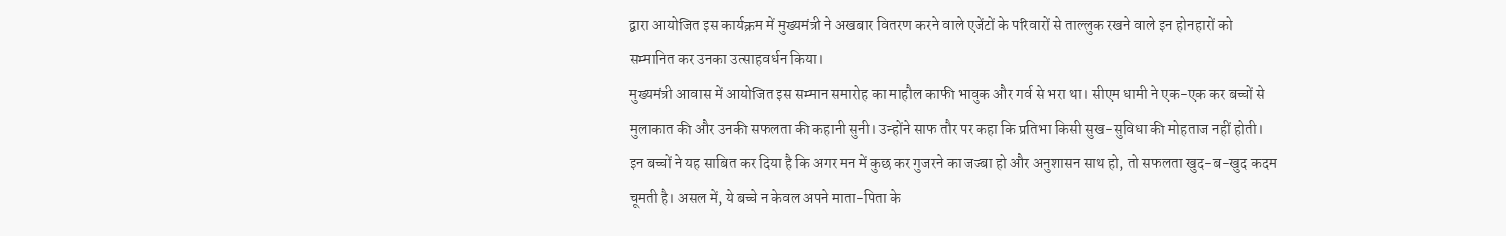द्वारा आयोजित इस कार्यक्रम में मुख्यमंत्री ने अखबार वितरण करने वाले एजेंटों के परिवारों से ताल्लुक रखने वाले इन होनहारों को सम्मानित कर उनका उत्साहवर्धन किया।
मुख्यमंत्री आवास में आयोजित इस सम्मान समारोह का माहौल काफी भावुक और गर्व से भरा था। सीएम धामी ने एक-एक कर बच्चों से मुलाकात की और उनकी सफलता की कहानी सुनी। उन्होंने साफ तौर पर कहा कि प्रतिभा किसी सुख-सुविधा की मोहताज नहीं होती। इन बच्चों ने यह साबित कर दिया है कि अगर मन में कुछ कर गुजरने का जज्बा हो और अनुशासन साथ हो, तो सफलता खुद-ब-खुद कदम चूमती है। असल में, ये बच्चे न केवल अपने माता-पिता के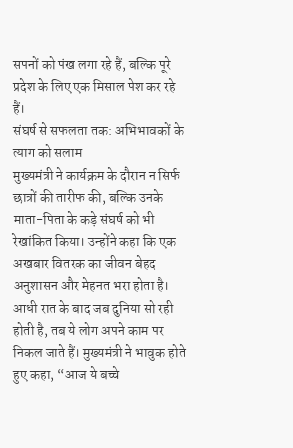सपनों को पंख लगा रहे हैं, बल्कि पूरे प्रदेश के लिए एक मिसाल पेश कर रहे हैं।
संघर्ष से सफलता तक: अभिभावकों के त्याग को सलाम
मुख्यमंत्री ने कार्यक्रम के दौरान न सिर्फ छात्रों की तारीफ की, बल्कि उनके माता-पिता के कड़े संघर्ष को भी रेखांकित किया। उन्होंने कहा कि एक अखबार वितरक का जीवन बेहद अनुशासन और मेहनत भरा होता है। आधी रात के बाद जब दुनिया सो रही होती है, तब ये लोग अपने काम पर निकल जाते हैं। मुख्यमंत्री ने भावुक होते हुए कहा, “आज ये बच्चे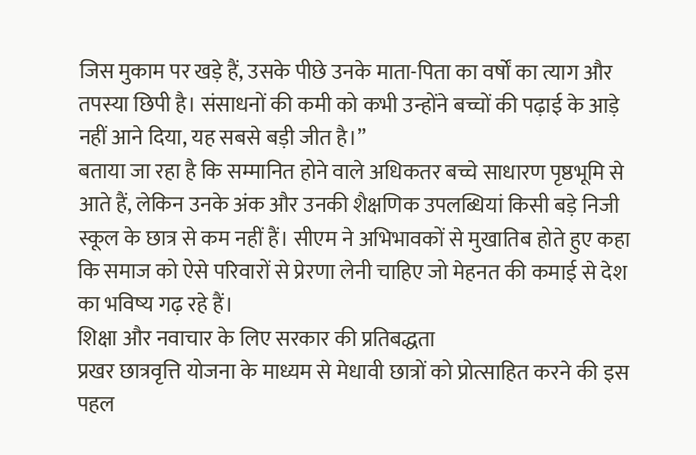जिस मुकाम पर खड़े हैं, उसके पीछे उनके माता-पिता का वर्षों का त्याग और तपस्या छिपी है। संसाधनों की कमी को कभी उन्होंने बच्चों की पढ़ाई के आड़े नहीं आने दिया, यह सबसे बड़ी जीत है।”
बताया जा रहा है कि सम्मानित होने वाले अधिकतर बच्चे साधारण पृष्ठभूमि से आते हैं, लेकिन उनके अंक और उनकी शैक्षणिक उपलब्धियां किसी बड़े निजी स्कूल के छात्र से कम नहीं हैं। सीएम ने अभिभावकों से मुखातिब होते हुए कहा कि समाज को ऐसे परिवारों से प्रेरणा लेनी चाहिए जो मेहनत की कमाई से देश का भविष्य गढ़ रहे हैं।
शिक्षा और नवाचार के लिए सरकार की प्रतिबद्धता
प्रखर छात्रवृत्ति योजना के माध्यम से मेधावी छात्रों को प्रोत्साहित करने की इस पहल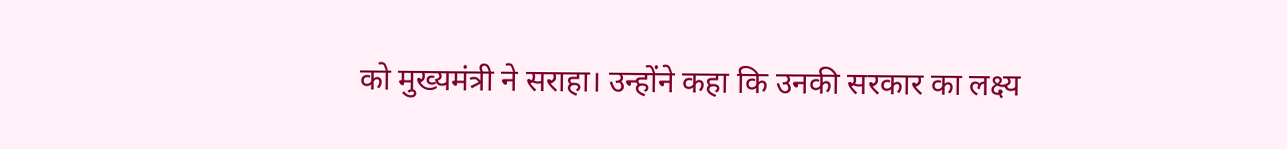को मुख्यमंत्री ने सराहा। उन्होंने कहा कि उनकी सरकार का लक्ष्य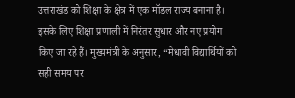उत्तराखंड को शिक्षा के क्षेत्र में एक मॉडल राज्य बनाना है। इसके लिए शिक्षा प्रणाली में निरंतर सुधार और नए प्रयोग किए जा रहे हैं। मुख्यमंत्री के अनुसार, “मेधावी विद्यार्थियों को सही समय पर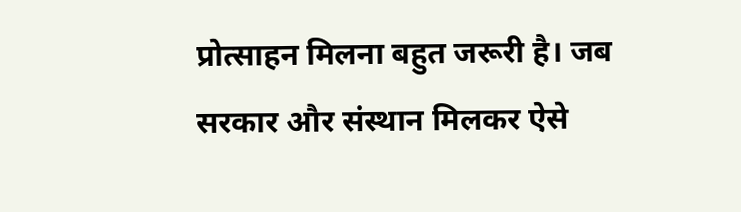प्रोत्साहन मिलना बहुत जरूरी है। जब सरकार और संस्थान मिलकर ऐसे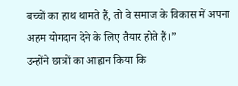बच्चों का हाथ थामते हैं, तो वे समाज के विकास में अपना अहम योगदान देने के लिए तैयार होते हैं।”
उन्होंने छात्रों का आह्वान किया कि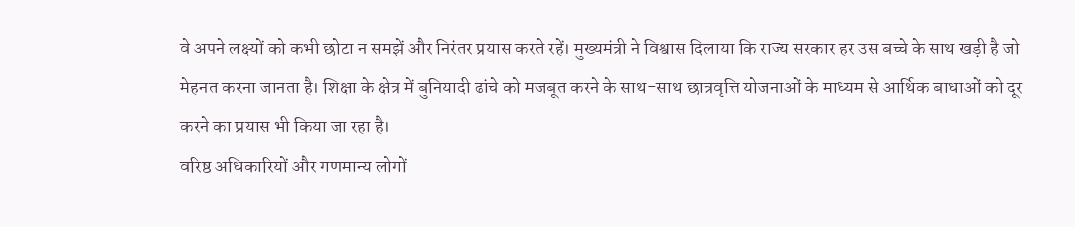वे अपने लक्ष्यों को कभी छोटा न समझें और निरंतर प्रयास करते रहें। मुख्यमंत्री ने विश्वास दिलाया कि राज्य सरकार हर उस बच्चे के साथ खड़ी है जो मेहनत करना जानता है। शिक्षा के क्षेत्र में बुनियादी ढांचे को मजबूत करने के साथ-साथ छात्रवृत्ति योजनाओं के माध्यम से आर्थिक बाधाओं को दूर करने का प्रयास भी किया जा रहा है।
वरिष्ठ अधिकारियों और गणमान्य लोगों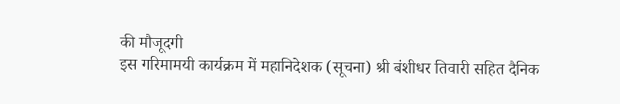की मौजूदगी
इस गरिमामयी कार्यक्रम में महानिदेशक (सूचना) श्री बंशीधर तिवारी सहित दैनिक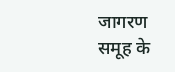जागरण समूह के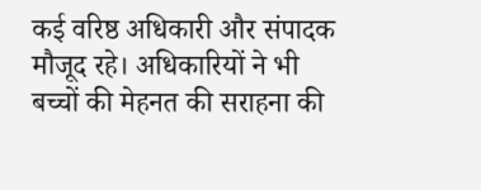कई वरिष्ठ अधिकारी और संपादक मौजूद रहे। अधिकारियों ने भी बच्चों की मेहनत की सराहना की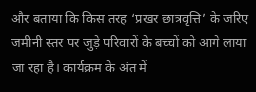और बताया कि किस तरह ‘प्रखर छात्रवृत्ति’ के जरिए जमीनी स्तर पर जुड़े परिवारों के बच्चों को आगे लाया जा रहा है। कार्यक्रम के अंत में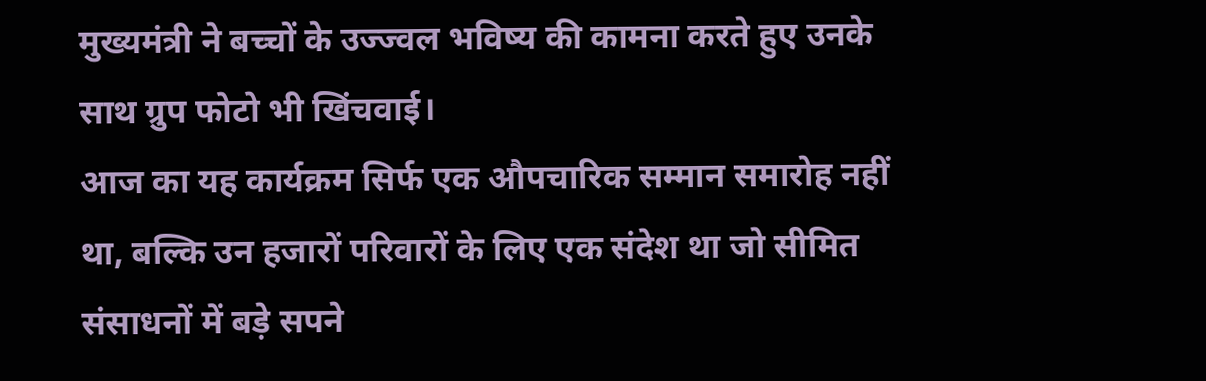मुख्यमंत्री ने बच्चों के उज्ज्वल भविष्य की कामना करते हुए उनके साथ ग्रुप फोटो भी खिंचवाई।
आज का यह कार्यक्रम सिर्फ एक औपचारिक सम्मान समारोह नहीं था, बल्कि उन हजारों परिवारों के लिए एक संदेश था जो सीमित संसाधनों में बड़े सपने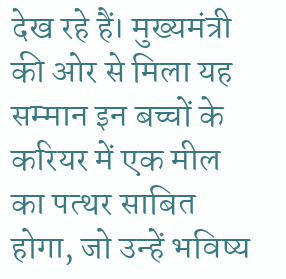देख रहे हैं। मुख्यमंत्री की ओर से मिला यह सम्मान इन बच्चों के करियर में एक मील का पत्थर साबित होगा, जो उन्हें भविष्य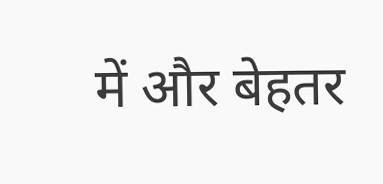में और बेहतर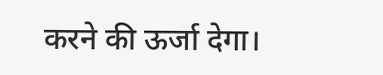करने की ऊर्जा देगा।